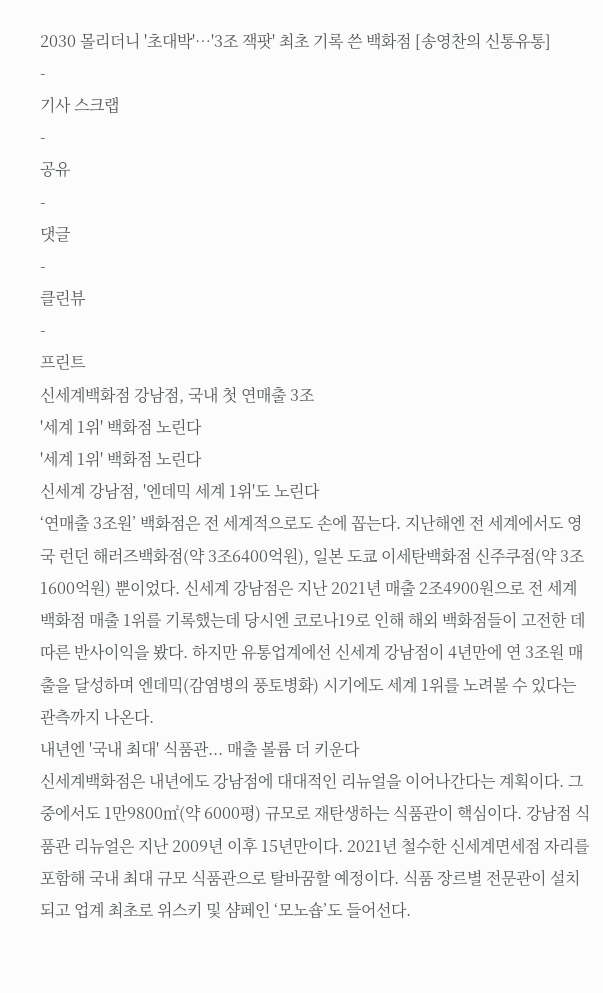2030 몰리더니 '초대박'…'3조 잭팟' 최초 기록 쓴 백화점 [송영찬의 신통유통]
-
기사 스크랩
-
공유
-
댓글
-
클린뷰
-
프린트
신세계백화점 강남점, 국내 첫 연매출 3조
'세계 1위' 백화점 노린다
'세계 1위' 백화점 노린다
신세계 강남점, '엔데믹 세계 1위'도 노린다
‘연매출 3조원’ 백화점은 전 세계적으로도 손에 꼽는다. 지난해엔 전 세계에서도 영국 런던 해러즈백화점(약 3조6400억원), 일본 도쿄 이세탄백화점 신주쿠점(약 3조1600억원) 뿐이었다. 신세계 강남점은 지난 2021년 매출 2조4900원으로 전 세계 백화점 매출 1위를 기록했는데 당시엔 코로나19로 인해 해외 백화점들이 고전한 데 따른 반사이익을 봤다. 하지만 유통업계에선 신세계 강남점이 4년만에 연 3조원 매출을 달성하며 엔데믹(감염병의 풍토병화) 시기에도 세계 1위를 노려볼 수 있다는 관측까지 나온다.
내년엔 '국내 최대' 식품관... 매출 볼륨 더 키운다
신세계백화점은 내년에도 강남점에 대대적인 리뉴얼을 이어나간다는 계획이다. 그 중에서도 1만9800㎡(약 6000평) 규모로 재탄생하는 식품관이 핵심이다. 강남점 식품관 리뉴얼은 지난 2009년 이후 15년만이다. 2021년 철수한 신세계면세점 자리를 포함해 국내 최대 규모 식품관으로 탈바꿈할 예정이다. 식품 장르별 전문관이 설치되고 업계 최초로 위스키 및 샴페인 ‘모노숍’도 들어선다.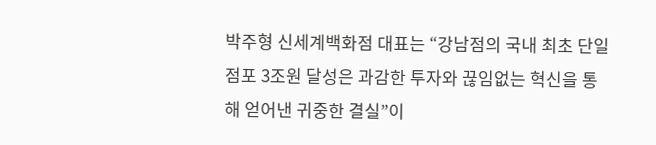박주형 신세계백화점 대표는 “강남점의 국내 최초 단일 점포 3조원 달성은 과감한 투자와 끊임없는 혁신을 통해 얻어낸 귀중한 결실”이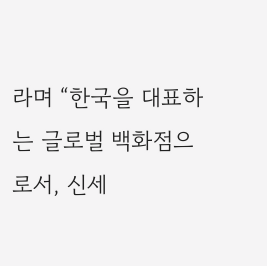라며 “한국을 대표하는 글로벌 백화점으로서, 신세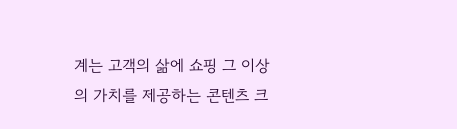계는 고객의 삶에 쇼핑 그 이상의 가치를 제공하는 콘텐츠 크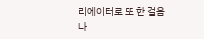리에이터로 또 한 걸음 나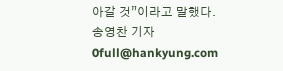아갈 것”이라고 말했다.
송영찬 기자 0full@hankyung.com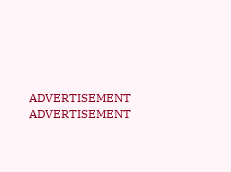ADVERTISEMENT
ADVERTISEMENT